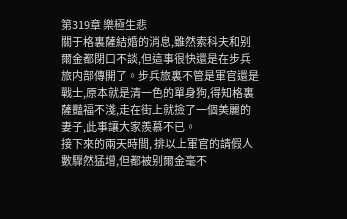第319章 樂極生悲
關于格裏薩結婚的消息,雖然索科夫和别爾金都閉口不談,但這事很快還是在步兵旅内部傳開了。步兵旅裏不管是軍官還是戰士,原本就是清一色的單身狗,得知格裏薩豔福不淺,走在街上就撿了一個美麗的妻子,此事讓大家羨慕不已。
接下來的兩天時間, 排以上軍官的請假人數驟然猛增,但都被别爾金毫不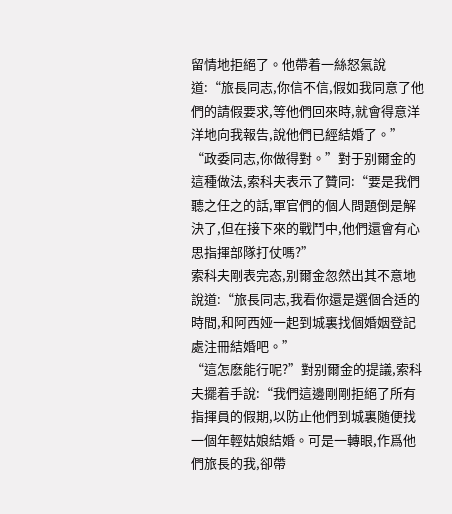留情地拒絕了。他帶着一絲怒氣說道:“旅長同志,你信不信,假如我同意了他們的請假要求,等他們回來時,就會得意洋洋地向我報告,說他們已經結婚了。”
“政委同志,你做得對。”對于别爾金的這種做法,索科夫表示了贊同:“要是我們聽之任之的話,軍官們的個人問題倒是解決了,但在接下來的戰鬥中,他們還會有心思指揮部隊打仗嗎?”
索科夫剛表完态,别爾金忽然出其不意地說道:“旅長同志,我看你還是選個合适的時間,和阿西娅一起到城裏找個婚姻登記處注冊結婚吧。”
“這怎麽能行呢?”對别爾金的提議,索科夫擺着手說:“我們這邊剛剛拒絕了所有指揮員的假期,以防止他們到城裏随便找一個年輕姑娘結婚。可是一轉眼,作爲他們旅長的我,卻帶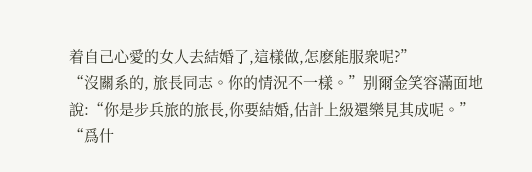着自己心愛的女人去結婚了,這樣做,怎麽能服衆呢?”
“沒關系的, 旅長同志。你的情況不一樣。”别爾金笑容滿面地說:“你是步兵旅的旅長,你要結婚,估計上級還樂見其成呢。”
“爲什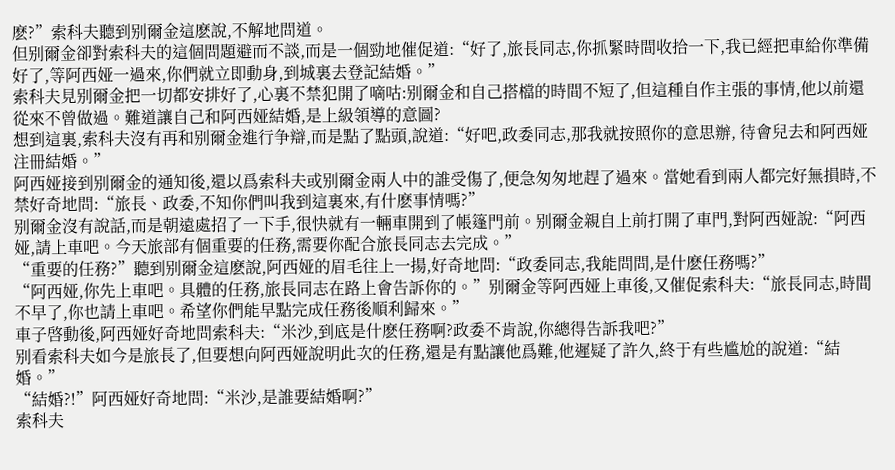麽?”索科夫聽到别爾金這麽說,不解地問道。
但别爾金卻對索科夫的這個問題避而不談,而是一個勁地催促道:“好了,旅長同志,你抓緊時間收拾一下,我已經把車給你準備好了,等阿西娅一過來,你們就立即動身,到城裏去登記結婚。”
索科夫見别爾金把一切都安排好了,心裏不禁犯開了嘀咕:别爾金和自己搭檔的時間不短了,但這種自作主張的事情,他以前還從來不曾做過。難道讓自己和阿西娅結婚,是上級領導的意圖?
想到這裏,索科夫沒有再和别爾金進行争辯,而是點了點頭,說道:“好吧,政委同志,那我就按照你的意思辦, 待會兒去和阿西娅注冊結婚。”
阿西娅接到别爾金的通知後,還以爲索科夫或别爾金兩人中的誰受傷了,便急匆匆地趕了過來。當她看到兩人都完好無損時,不禁好奇地問:“旅長、政委,不知你們叫我到這裏來,有什麽事情嗎?”
别爾金沒有說話,而是朝遠處招了一下手,很快就有一輛車開到了帳篷門前。别爾金親自上前打開了車門,對阿西娅說:“阿西娅,請上車吧。今天旅部有個重要的任務,需要你配合旅長同志去完成。”
“重要的任務?”聽到别爾金這麽說,阿西娅的眉毛往上一揚,好奇地問:“政委同志,我能問問,是什麽任務嗎?”
“阿西娅,你先上車吧。具體的任務,旅長同志在路上會告訴你的。”别爾金等阿西娅上車後,又催促索科夫:“旅長同志,時間不早了,你也請上車吧。希望你們能早點完成任務後順利歸來。”
車子啓動後,阿西娅好奇地問索科夫:“米沙,到底是什麽任務啊?政委不肯說,你總得告訴我吧?”
别看索科夫如今是旅長了,但要想向阿西娅說明此次的任務,還是有點讓他爲難,他遲疑了許久,終于有些尴尬的說道:“結婚。”
“結婚?!”阿西娅好奇地問:“米沙,是誰要結婚啊?”
索科夫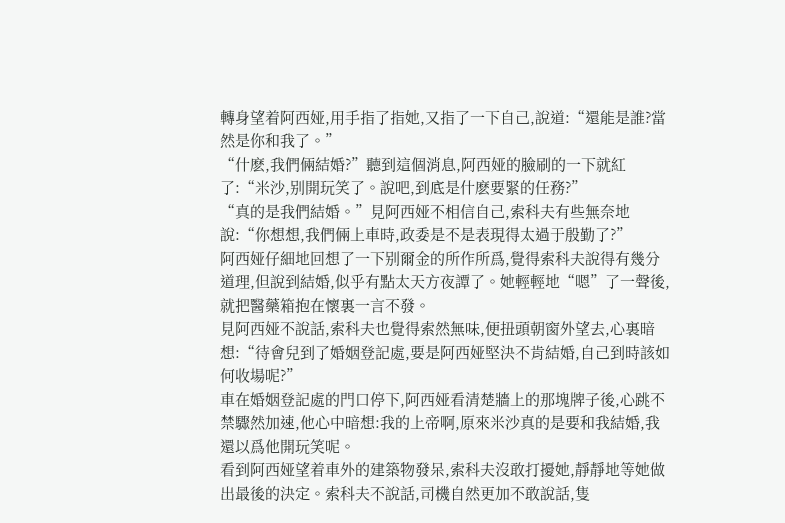轉身望着阿西娅,用手指了指她,又指了一下自己,說道:“還能是誰?當然是你和我了。”
“什麽,我們倆結婚?”聽到這個消息,阿西娅的臉刷的一下就紅了:“米沙,别開玩笑了。說吧,到底是什麽要緊的任務?”
“真的是我們結婚。”見阿西娅不相信自己,索科夫有些無奈地說:“你想想,我們倆上車時,政委是不是表現得太過于殷勤了?”
阿西娅仔細地回想了一下别爾金的所作所爲,覺得索科夫說得有幾分道理,但說到結婚,似乎有點太天方夜譚了。她輕輕地“嗯”了一聲後,就把醫藥箱抱在懷裏一言不發。
見阿西娅不說話,索科夫也覺得索然無味,便扭頭朝窗外望去,心裏暗想:“待會兒到了婚姻登記處,要是阿西娅堅決不肯結婚,自己到時該如何收場呢?”
車在婚姻登記處的門口停下,阿西娅看清楚牆上的那塊牌子後,心跳不禁驟然加速,他心中暗想:我的上帝啊,原來米沙真的是要和我結婚,我還以爲他開玩笑呢。
看到阿西娅望着車外的建築物發呆,索科夫沒敢打擾她,靜靜地等她做出最後的決定。索科夫不說話,司機自然更加不敢說話,隻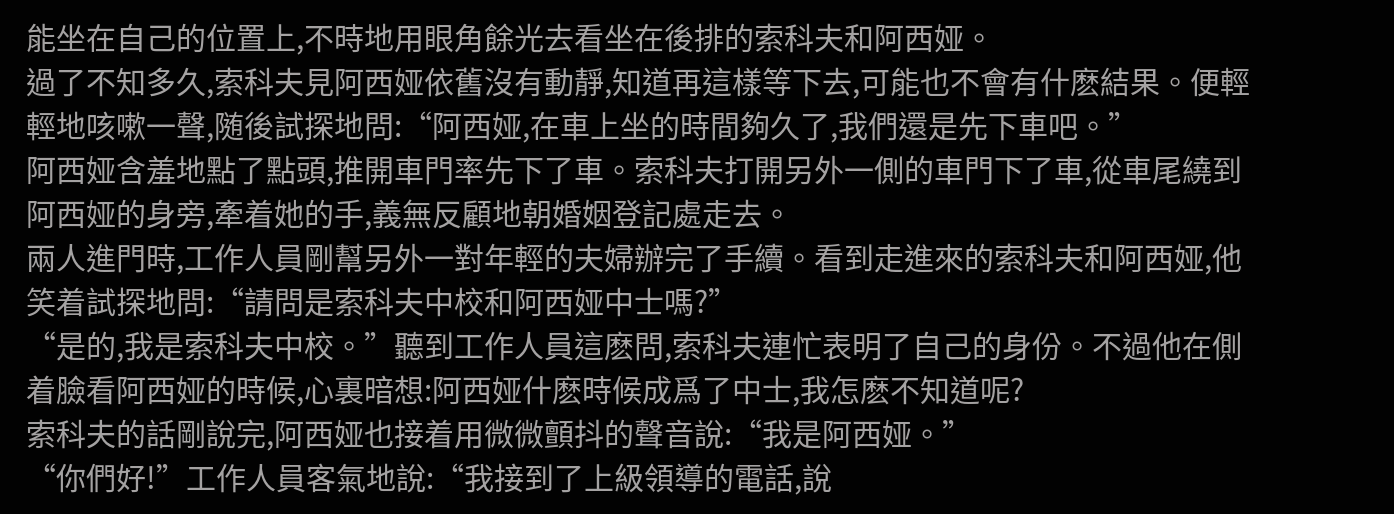能坐在自己的位置上,不時地用眼角餘光去看坐在後排的索科夫和阿西娅。
過了不知多久,索科夫見阿西娅依舊沒有動靜,知道再這樣等下去,可能也不會有什麽結果。便輕輕地咳嗽一聲,随後試探地問:“阿西娅,在車上坐的時間夠久了,我們還是先下車吧。”
阿西娅含羞地點了點頭,推開車門率先下了車。索科夫打開另外一側的車門下了車,從車尾繞到阿西娅的身旁,牽着她的手,義無反顧地朝婚姻登記處走去。
兩人進門時,工作人員剛幫另外一對年輕的夫婦辦完了手續。看到走進來的索科夫和阿西娅,他笑着試探地問:“請問是索科夫中校和阿西娅中士嗎?”
“是的,我是索科夫中校。”聽到工作人員這麽問,索科夫連忙表明了自己的身份。不過他在側着臉看阿西娅的時候,心裏暗想:阿西娅什麽時候成爲了中士,我怎麽不知道呢?
索科夫的話剛說完,阿西娅也接着用微微顫抖的聲音說:“我是阿西娅。”
“你們好!”工作人員客氣地說:“我接到了上級領導的電話,說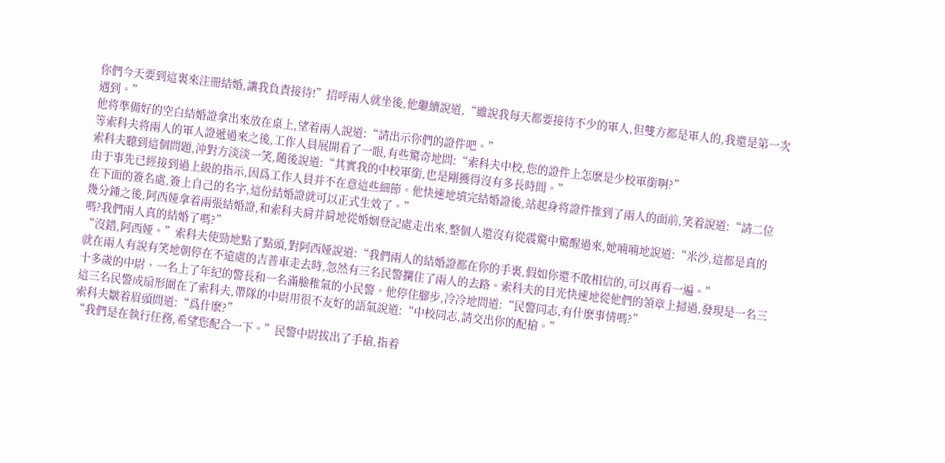你們今天要到這裏來注冊結婚,讓我負責接待!”招呼兩人就坐後,他繼續說道,“雖說我每天都要接待不少的軍人,但雙方都是軍人的,我還是第一次遇到。”
他将準備好的空白結婚證拿出來放在桌上,望着兩人說道:“請出示你們的證件吧。”
等索科夫将兩人的軍人證遞過來之後,工作人員展開看了一眼,有些驚奇地問:“索科夫中校,您的證件上怎麽是少校軍銜啊?”
索科夫聽到這個問題,沖對方淡淡一笑,随後說道:“其實我的中校軍銜,也是剛獲得沒有多長時間。”
由于事先已經接到過上級的指示,因爲工作人員并不在意這些細節。他快速地填完結婚證後,站起身将證件推到了兩人的面前,笑着說道:“請二位在下面的簽名處,簽上自己的名字,這份結婚證就可以正式生效了。”
幾分鍾之後,阿西娅拿着兩張結婚證,和索科夫肩并肩地從婚姻登記處走出來,整個人還沒有從震驚中驚醒過來,她喃喃地說道:“米沙,這都是真的嗎?我們兩人真的結婚了嗎?”
“沒錯,阿西娅。”索科夫使勁地點了點頭,對阿西娅說道:“我們兩人的結婚證都在你的手裏,假如你還不敢相信的,可以再看一遍。”
就在兩人有說有笑地朝停在不遠處的吉普車走去時,忽然有三名民警攔住了兩人的去路。索科夫的目光快速地從他們的領章上掃過,發現是一名三十多歲的中尉、一名上了年紀的警長和一名滿臉稚氣的小民警。他停住腳步,冷冷地問道:“民警同志,有什麽事情嗎?”
這三名民警成扇形圍在了索科夫,帶隊的中尉用很不友好的語氣說道:“中校同志,請交出你的配槍。”
索科夫皺着眉頭問道:“爲什麽?”
“我們是在執行任務,希望您配合一下。”民警中尉拔出了手槍,指着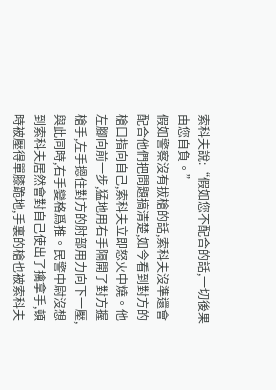索科夫說:“假如您不配合的話,一切後果由您自負。”
假如警察沒有拔槍的話,索科夫沒準還會配合他們把問題搞清楚,如今看到對方的槍口指向自己,索科夫立即怒火中燒。他左腳向前一步,猛地用右手隔開了對方握槍手,左手摁住對方的肘部用力向下一壓,與此同時,右手變格爲推。民警中尉沒想到索科夫居然會對自己使出了擒拿手,頓時被壓得單膝跪地,手裏的槍也被索科夫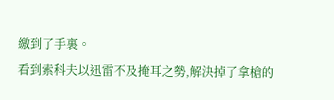繳到了手裏。
看到索科夫以迅雷不及掩耳之勢,解決掉了拿槍的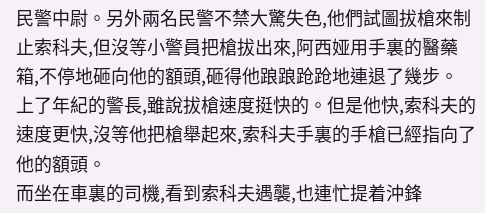民警中尉。另外兩名民警不禁大驚失色,他們試圖拔槍來制止索科夫,但沒等小警員把槍拔出來,阿西娅用手裏的醫藥箱,不停地砸向他的額頭,砸得他踉踉跄跄地連退了幾步。
上了年紀的警長,雖說拔槍速度挺快的。但是他快,索科夫的速度更快,沒等他把槍舉起來,索科夫手裏的手槍已經指向了他的額頭。
而坐在車裏的司機,看到索科夫遇襲,也連忙提着沖鋒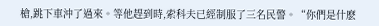槍,跳下車沖了過來。等他趕到時,索科夫已經制服了三名民警。“你們是什麽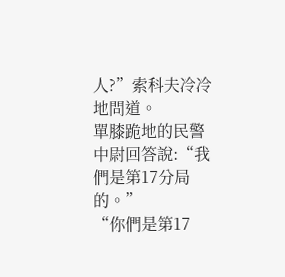人?”索科夫冷冷地問道。
單膝跪地的民警中尉回答說:“我們是第17分局的。”
“你們是第17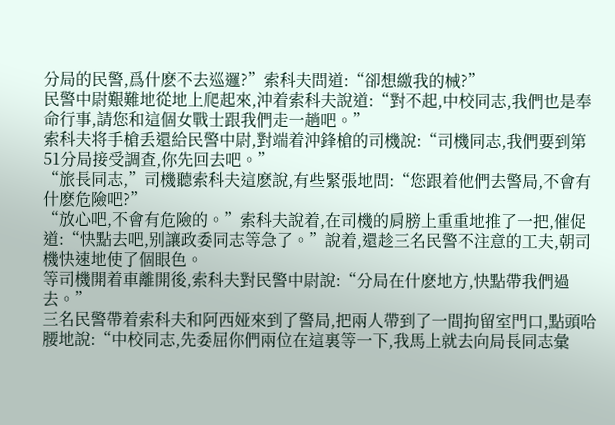分局的民警,爲什麽不去巡邏?”索科夫問道:“卻想繳我的械?”
民警中尉艱難地從地上爬起來,沖着索科夫說道:“對不起,中校同志,我們也是奉命行事,請您和這個女戰士跟我們走一趟吧。”
索科夫将手槍丢還給民警中尉,對端着沖鋒槍的司機說:“司機同志,我們要到第51分局接受調查,你先回去吧。”
“旅長同志,”司機聽索科夫這麽說,有些緊張地問:“您跟着他們去警局,不會有什麽危險吧?”
“放心吧,不會有危險的。”索科夫說着,在司機的肩膀上重重地推了一把,催促道:“快點去吧,别讓政委同志等急了。”說着,還趁三名民警不注意的工夫,朝司機快速地使了個眼色。
等司機開着車離開後,索科夫對民警中尉說:“分局在什麽地方,快點帶我們過去。”
三名民警帶着索科夫和阿西娅來到了警局,把兩人帶到了一間拘留室門口,點頭哈腰地說:“中校同志,先委屈你們兩位在這裏等一下,我馬上就去向局長同志彙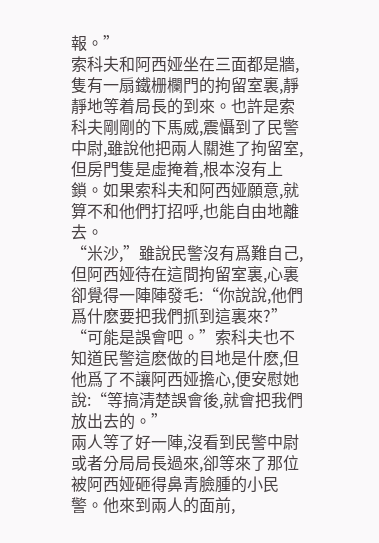報。”
索科夫和阿西娅坐在三面都是牆,隻有一扇鐵栅欄門的拘留室裏,靜靜地等着局長的到來。也許是索科夫剛剛的下馬威,震懾到了民警中尉,雖說他把兩人關進了拘留室,但房門隻是虛掩着,根本沒有上鎖。如果索科夫和阿西娅願意,就算不和他們打招呼,也能自由地離去。
“米沙,”雖說民警沒有爲難自己,但阿西娅待在這間拘留室裏,心裏卻覺得一陣陣發毛:“你說說,他們爲什麽要把我們抓到這裏來?”
“可能是誤會吧。”索科夫也不知道民警這麽做的目地是什麽,但他爲了不讓阿西娅擔心,便安慰她說:“等搞清楚誤會後,就會把我們放出去的。”
兩人等了好一陣,沒看到民警中尉或者分局局長過來,卻等來了那位被阿西娅砸得鼻青臉腫的小民警。他來到兩人的面前,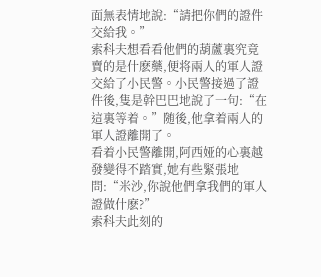面無表情地說:“請把你們的證件交給我。”
索科夫想看看他們的葫蘆裏究竟賣的是什麽藥,便将兩人的軍人證交給了小民警。小民警接過了證件後,隻是幹巴巴地說了一句:“在這裏等着。”随後,他拿着兩人的軍人證離開了。
看着小民警離開,阿西娅的心裏越發變得不踏實,她有些緊張地問:“米沙,你說他們拿我們的軍人證做什麽?”
索科夫此刻的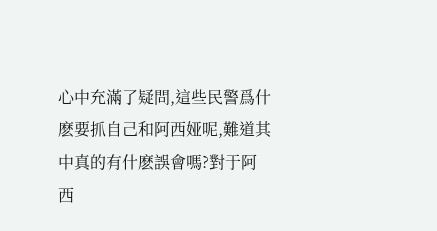心中充滿了疑問,這些民警爲什麽要抓自己和阿西娅呢,難道其中真的有什麽誤會嗎?對于阿西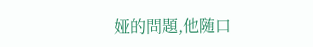娅的問題,他随口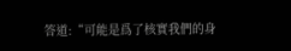答道:“可能是爲了核實我們的身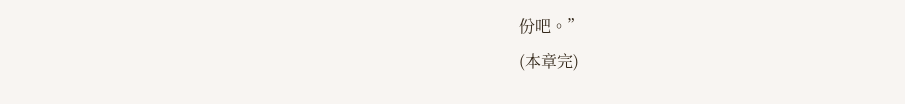份吧。”
(本章完)